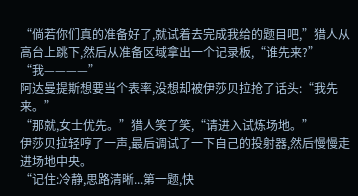“倘若你们真的准备好了,就试着去完成我给的题目吧,”猎人从高台上跳下,然后从准备区域拿出一个记录板,“谁先来?”
“我————”
阿达曼提斯想要当个表率,没想却被伊莎贝拉抢了话头:“我先来。”
“那就,女士优先。”猎人笑了笑,“请进入试炼场地。”
伊莎贝拉轻哼了一声,最后调试了一下自己的投射器,然后慢慢走进场地中央。
“记住:冷静,思路清晰...第一题,快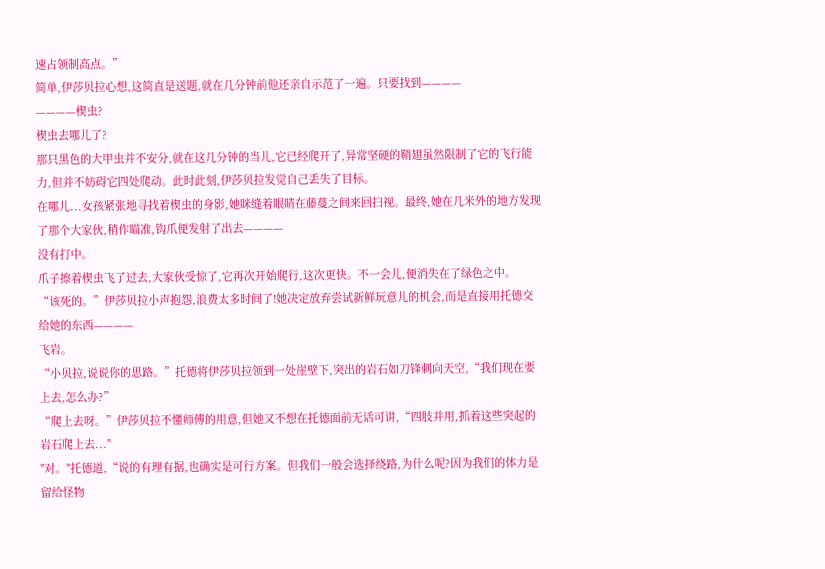速占领制高点。”
简单,伊莎贝拉心想,这简直是送题,就在几分钟前他还亲自示范了一遍。只要找到————
————楔虫?
楔虫去哪儿了?
那只黑色的大甲虫并不安分,就在这几分钟的当儿,它已经爬开了,异常坚硬的鞘翅虽然限制了它的飞行能力,但并不妨碍它四处爬动。此时此刻,伊莎贝拉发觉自己丢失了目标。
在哪儿...女孩紧张地寻找着楔虫的身影,她眯缝着眼睛在藤蔓之间来回扫视。最终,她在几米外的地方发现了那个大家伙,稍作瞄准,钩爪便发射了出去————
没有打中。
爪子擦着楔虫飞了过去,大家伙受惊了,它再次开始爬行,这次更快。不一会儿,便消失在了绿色之中。
“该死的。”伊莎贝拉小声抱怨,浪费太多时间了!她决定放弃尝试新鲜玩意儿的机会,而是直接用托德交给她的东西————
飞岩。
“小贝拉,说说你的思路。”托德将伊莎贝拉领到一处崖壁下,突出的岩石如刀锋刺向天空,“我们现在要上去,怎么办?”
“爬上去呀。”伊莎贝拉不懂师傅的用意,但她又不想在托德面前无话可讲,“四肢并用,抓着这些突起的岩石爬上去..."
"对。"托德道,“说的有理有据,也确实是可行方案。但我们一般会选择绕路,为什么呢?因为我们的体力是留给怪物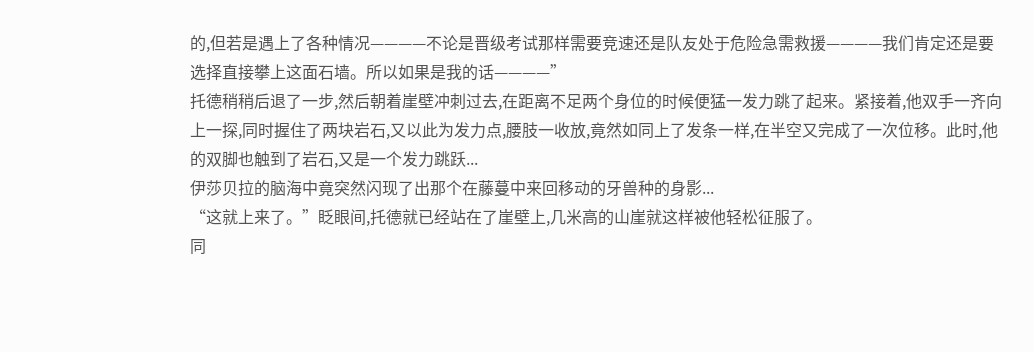的,但若是遇上了各种情况————不论是晋级考试那样需要竞速还是队友处于危险急需救援————我们肯定还是要选择直接攀上这面石墙。所以如果是我的话————”
托德稍稍后退了一步,然后朝着崖壁冲刺过去,在距离不足两个身位的时候便猛一发力跳了起来。紧接着,他双手一齐向上一探,同时握住了两块岩石,又以此为发力点,腰肢一收放,竟然如同上了发条一样,在半空又完成了一次位移。此时,他的双脚也触到了岩石,又是一个发力跳跃...
伊莎贝拉的脑海中竟突然闪现了出那个在藤蔓中来回移动的牙兽种的身影...
“这就上来了。”眨眼间,托德就已经站在了崖壁上,几米高的山崖就这样被他轻松征服了。
同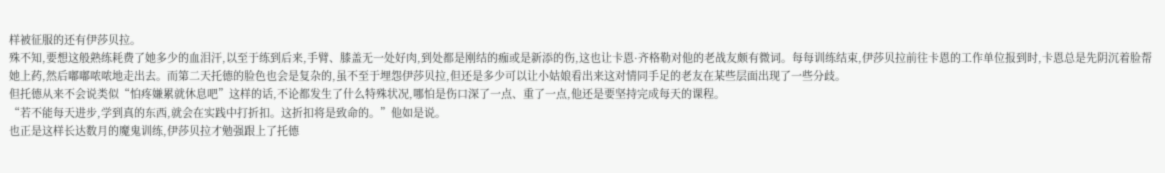样被征服的还有伊莎贝拉。
殊不知,要想这般熟练耗费了她多少的血泪汗,以至于练到后来,手臂、膝盖无一处好肉,到处都是刚结的痂或是新添的伤,这也让卡恩·齐格勒对他的老战友颇有微词。每每训练结束,伊莎贝拉前往卡恩的工作单位报到时,卡恩总是先阴沉着脸帮她上药,然后嘟嘟哝哝地走出去。而第二天托德的脸色也会是复杂的,虽不至于埋怨伊莎贝拉,但还是多少可以让小姑娘看出来这对情同手足的老友在某些层面出现了一些分歧。
但托德从来不会说类似“怕疼嫌累就休息吧”这样的话,不论都发生了什么特殊状况,哪怕是伤口深了一点、重了一点,他还是要坚持完成每天的课程。
“若不能每天进步,学到真的东西,就会在实践中打折扣。这折扣将是致命的。”他如是说。
也正是这样长达数月的魔鬼训练,伊莎贝拉才勉强跟上了托德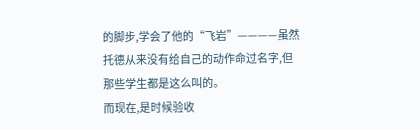的脚步,学会了他的“飞岩”————虽然托德从来没有给自己的动作命过名字,但那些学生都是这么叫的。
而现在,是时候验收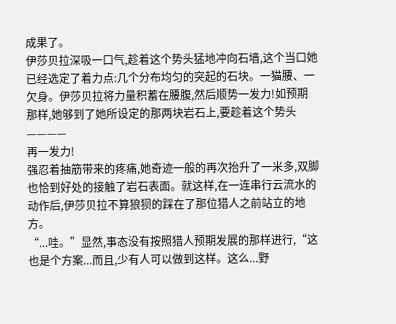成果了。
伊莎贝拉深吸一口气,趁着这个势头猛地冲向石墙,这个当口她已经选定了着力点:几个分布均匀的突起的石块。一猫腰、一欠身。伊莎贝拉将力量积蓄在腰腹,然后顺势一发力!如预期那样,她够到了她所设定的那两块岩石上,要趁着这个势头————
再一发力!
强忍着抽筋带来的疼痛,她奇迹一般的再次抬升了一米多,双脚也恰到好处的接触了岩石表面。就这样,在一连串行云流水的动作后,伊莎贝拉不算狼狈的踩在了那位猎人之前站立的地方。
“...哇。”显然,事态没有按照猎人预期发展的那样进行,“这也是个方案...而且,少有人可以做到这样。这么...野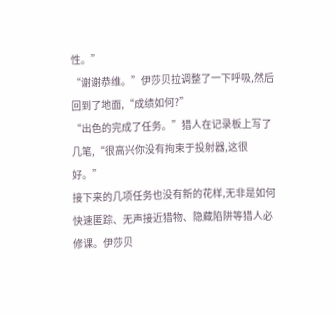性。”
“谢谢恭维。”伊莎贝拉调整了一下呼吸,然后回到了地面,“成绩如何?”
“出色的完成了任务。”猎人在记录板上写了几笔,“很高兴你没有拘束于投射器,这很好。”
接下来的几项任务也没有新的花样,无非是如何快速匿踪、无声接近猎物、隐藏陷阱等猎人必修课。伊莎贝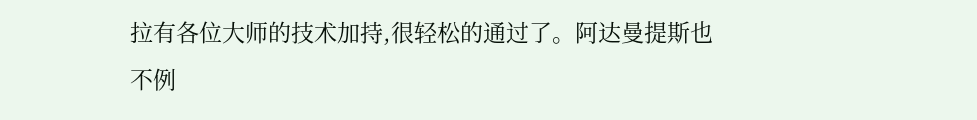拉有各位大师的技术加持,很轻松的通过了。阿达曼提斯也不例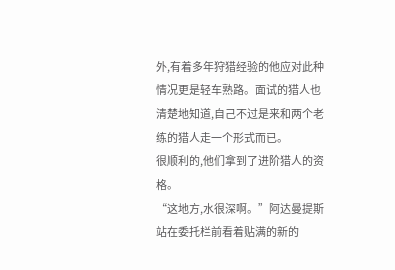外,有着多年狩猎经验的他应对此种情况更是轻车熟路。面试的猎人也清楚地知道,自己不过是来和两个老练的猎人走一个形式而已。
很顺利的,他们拿到了进阶猎人的资格。
“这地方,水很深啊。”阿达曼提斯站在委托栏前看着贴满的新的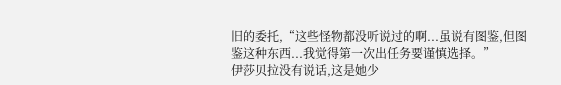旧的委托,“这些怪物都没听说过的啊...虽说有图鉴,但图鉴这种东西...我觉得第一次出任务要谨慎选择。”
伊莎贝拉没有说话,这是她少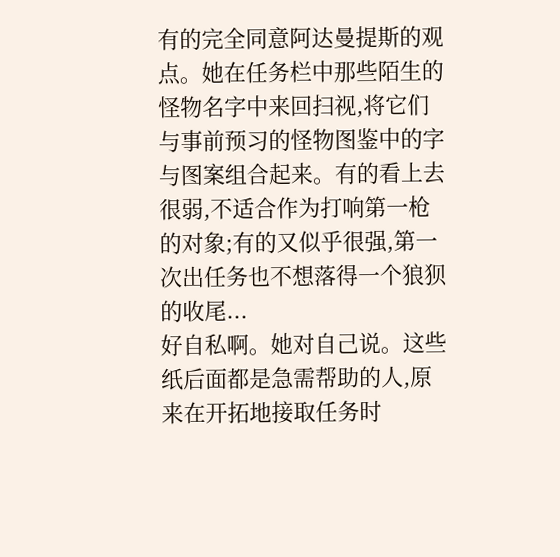有的完全同意阿达曼提斯的观点。她在任务栏中那些陌生的怪物名字中来回扫视,将它们与事前预习的怪物图鉴中的字与图案组合起来。有的看上去很弱,不适合作为打响第一枪的对象;有的又似乎很强,第一次出任务也不想落得一个狼狈的收尾...
好自私啊。她对自己说。这些纸后面都是急需帮助的人,原来在开拓地接取任务时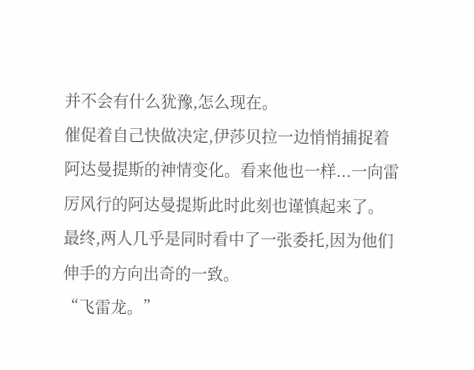并不会有什么犹豫,怎么现在。
催促着自己快做决定,伊莎贝拉一边悄悄捕捉着阿达曼提斯的神情变化。看来他也一样...一向雷厉风行的阿达曼提斯此时此刻也谨慎起来了。
最终,两人几乎是同时看中了一张委托,因为他们伸手的方向出奇的一致。
“飞雷龙。”